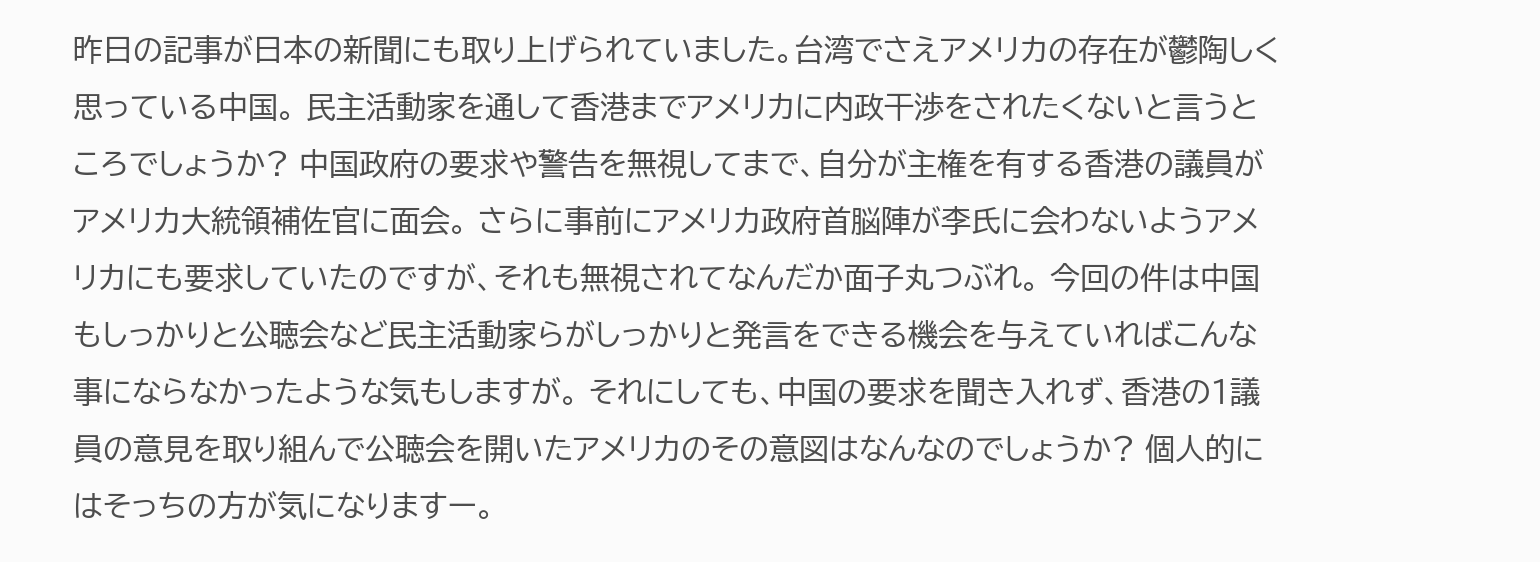昨日の記事が日本の新聞にも取り上げられていました。台湾でさえアメリカの存在が鬱陶しく思っている中国。 民主活動家を通して香港までアメリカに内政干渉をされたくないと言うところでしょうか? 中国政府の要求や警告を無視してまで、自分が主権を有する香港の議員がアメリカ大統領補佐官に面会。 さらに事前にアメリカ政府首脳陣が李氏に会わないようアメリカにも要求していたのですが、それも無視されてなんだか面子丸つぶれ。 今回の件は中国もしっかりと公聴会など民主活動家らがしっかりと発言をできる機会を与えていればこんな事にならなかったような気もしますが。 それにしても、中国の要求を聞き入れず、香港の1議員の意見を取り組んで公聴会を開いたアメリカのその意図はなんなのでしょうか? 個人的にはそっちの方が気になりますー。